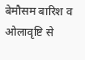बेमौसम बारिश व ओलावृष्टि से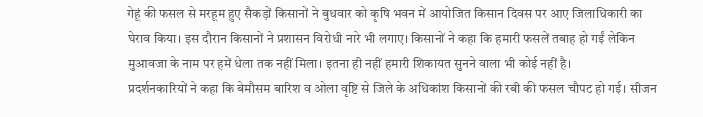गेहूं की फसल से मरहूम हुए सैकड़ों किसानों ने बुधवार को कृषि भवन में आयोजित किसान दिवस पर आए जिलाधिकारी का घेराव किया। इस दौरान किसानों ने प्रशासन विरोधी नारे भी लगाए। किसानों ने कहा कि हमारी फसलें तबाह हो गईं लेकिन मुआवजा के नाम पर हमें धेला तक नहीं मिला। इतना ही नहीं हमारी शिकायत सुनने वाला भी कोई नहीं है।
प्रदर्शनकारियों ने कहा कि बेमौसम बारिश व ओला वृष्टि से जिले के अधिकांश किसानों की रबी की फसल चौपट हो गई। सीजन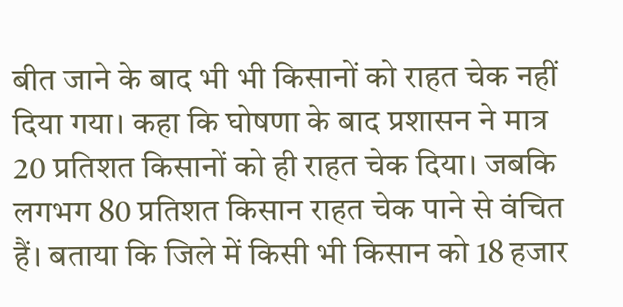बीत जाने के बाद भी भी किसानों को राहत चेक नहीं दिया गया। कहा कि घोषणा के बाद प्रशासन ने मात्र 20 प्रतिशत किसानों को ही राहत चेक दिया। जबकि लगभग 80 प्रतिशत किसान राहत चेक पाने से वंचित हैं। बताया कि जिले में किसी भी किसान को 18 हजार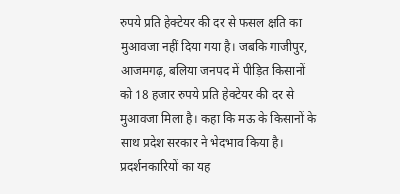रुपये प्रति हेक्टेयर की दर से फसल क्षति का मुआवजा नहीं दिया गया है। जबकि गाजीपुर, आजमगढ़, बलिया जनपद में पीड़ित किसानों को 18 हजार रुपये प्रति हेक्टेयर की दर से मुआवजा मिला है। कहा कि मऊ के किसानों के साथ प्रदेश सरकार ने भेदभाव किया है। प्रदर्शनकारियों का यह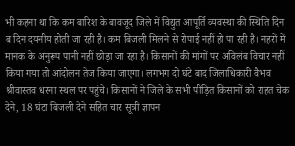भी कहना था कि कम बारिश के बावजूद जिले में विद्युत आपूर्ति व्यवस्था की स्थिति दिन ब दिन दयनीय होती जा रही है। कम बिजली मिलने से रोपाई नहीं हो पा रही है। नहरों में मानक के अनुरूप पानी नहीं छोड़ा जा रहा है। किसानों की मांगों पर अविलंब विचार नहीं किया गया तो आंदोलन तेज किया जाएगा। लगभग दो घंटे बाद जिलाधिकारी वैभव श्रीवास्तव धरना स्थल पर पहुंचे। किसानों ने जिले के सभी पीड़ित किसानों को राहत चेक देने, 18 घंटा बिजली देने सहित चार सूत्री ज्ञापन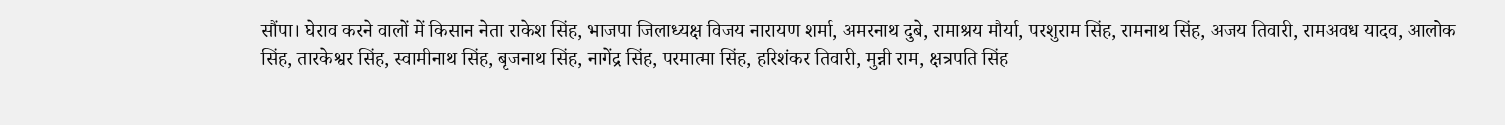सौंपा। घेराव करने वालों में किसान नेता राकेश सिंह, भाजपा जिलाध्यक्ष विजय नारायण शर्मा, अमरनाथ दुबे, रामाश्रय मौर्या, परशुराम सिंह, रामनाथ सिंह, अजय तिवारी, रामअवध यादव, आलोक सिंह, तारकेश्वर सिंह, स्वामीनाथ सिंह, बृजनाथ सिंह, नागेंद्र सिंह, परमात्मा सिंह, हरिशंकर तिवारी, मुन्नी राम, क्षत्रपति सिंह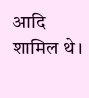आदि शामिल थे।